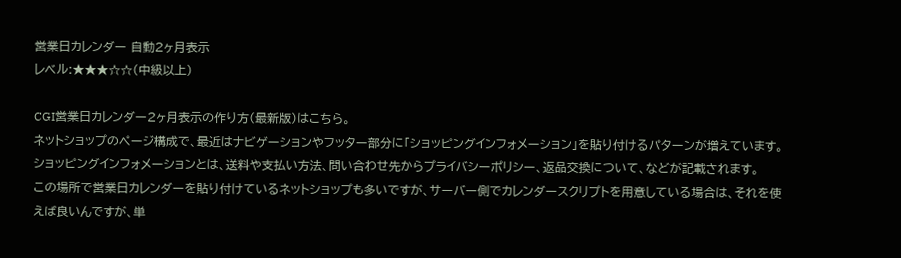営業日カレンダー 自動2ヶ月表示
レベル:★★★☆☆(中級以上)

CGI営業日カレンダー2ヶ月表示の作り方(最新版)はこちら。
ネットショップのページ構成で、最近はナビゲーションやフッター部分に「ショッピングインフォメーション」を貼り付けるパターンが増えています。ショッピングインフォメーションとは、送料や支払い方法、問い合わせ先からプライバシーポリシー、返品交換について、などが記載されます。
この場所で営業日カレンダーを貼り付けているネットショップも多いですが、サーバー側でカレンダースクリプトを用意している場合は、それを使えば良いんですが、単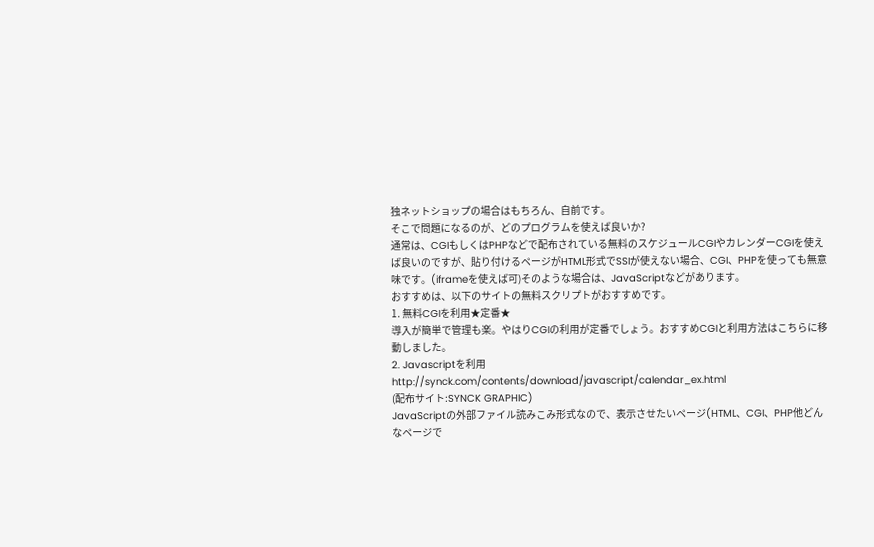独ネットショップの場合はもちろん、自前です。
そこで問題になるのが、どのプログラムを使えば良いか?
通常は、CGIもしくはPHPなどで配布されている無料のスケジュールCGIやカレンダーCGIを使えば良いのですが、貼り付けるページがHTML形式でSSIが使えない場合、CGI、PHPを使っても無意味です。(iframeを使えば可)そのような場合は、JavaScriptなどがあります。
おすすめは、以下のサイトの無料スクリプトがおすすめです。
1. 無料CGIを利用★定番★
導入が簡単で管理も楽。やはりCGIの利用が定番でしょう。おすすめCGIと利用方法はこちらに移動しました。
2. Javascriptを利用
http://synck.com/contents/download/javascript/calendar_ex.html
(配布サイト:SYNCK GRAPHIC)
JavaScriptの外部ファイル読みこみ形式なので、表示させたいページ(HTML、CGI、PHP他どんなページで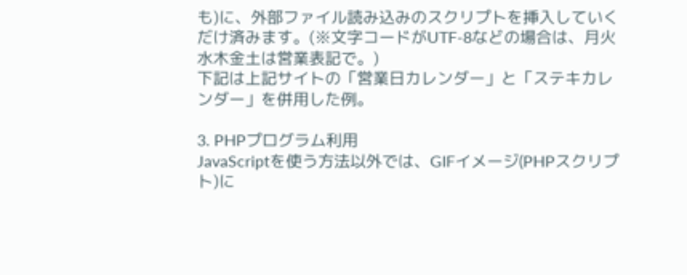も)に、外部ファイル読み込みのスクリプトを挿入していくだけ済みます。(※文字コードがUTF-8などの場合は、月火水木金土は営業表記で。)
下記は上記サイトの「営業日カレンダー」と「ステキカレンダー」を併用した例。

3. PHPプログラム利用
JavaScriptを使う方法以外では、GIFイメージ(PHPスクリプト)に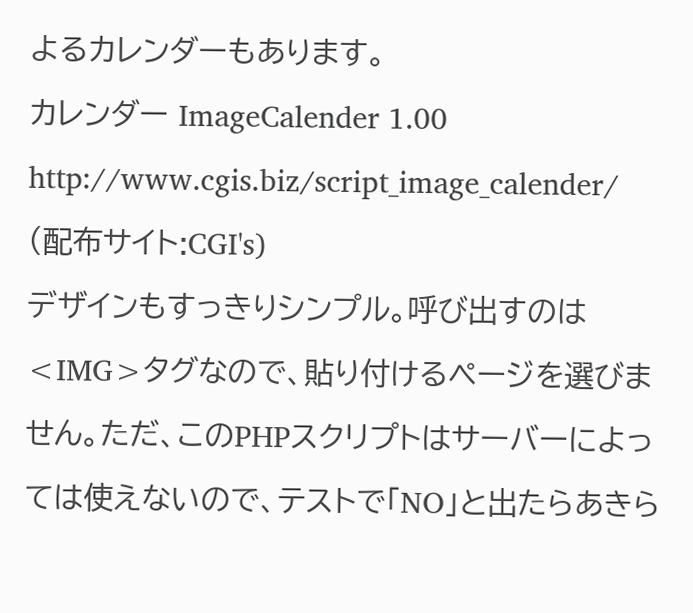よるカレンダーもあります。
カレンダー ImageCalender 1.00
http://www.cgis.biz/script_image_calender/
(配布サイト:CGI's)
デザインもすっきりシンプル。呼び出すのは<IMG>タグなので、貼り付けるページを選びません。ただ、このPHPスクリプトはサーバーによっては使えないので、テストで「NO」と出たらあきら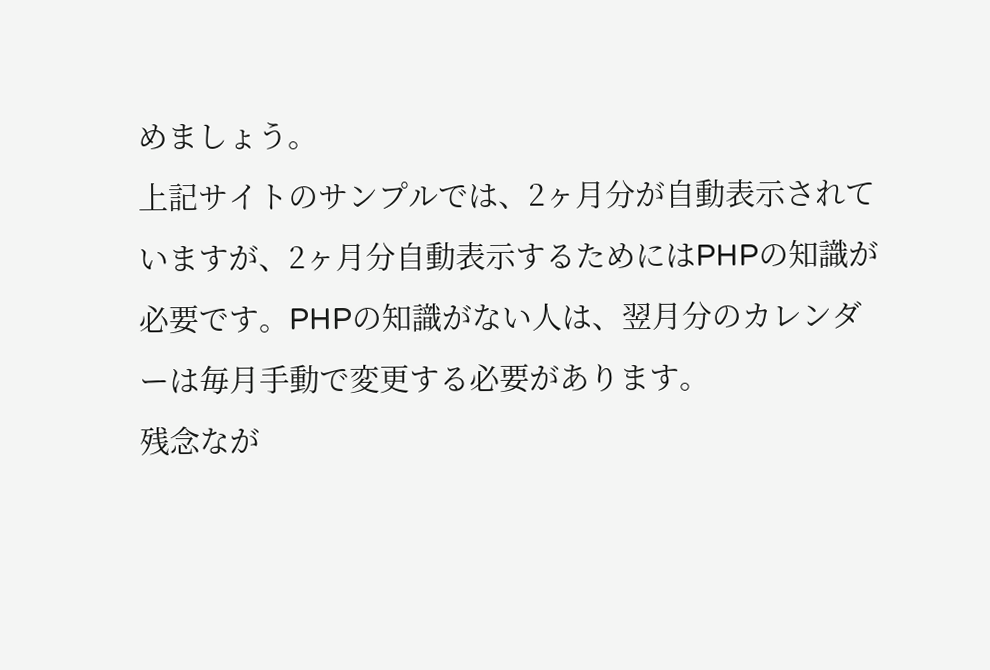めましょう。
上記サイトのサンプルでは、2ヶ月分が自動表示されていますが、2ヶ月分自動表示するためにはPHPの知識が必要です。PHPの知識がない人は、翌月分のカレンダーは毎月手動で変更する必要があります。
残念なが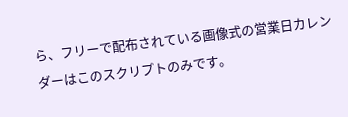ら、フリーで配布されている画像式の営業日カレンダーはこのスクリプトのみです。